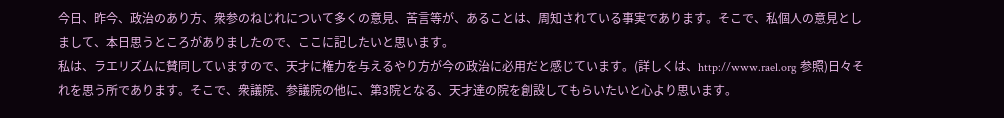今日、昨今、政治のあり方、衆参のねじれについて多くの意見、苦言等が、あることは、周知されている事実であります。そこで、私個人の意見としまして、本日思うところがありましたので、ここに記したいと思います。
私は、ラエリズムに賛同していますので、天才に権力を与えるやり方が今の政治に必用だと感じています。(詳しくは、http://www.rael.org 参照)日々それを思う所であります。そこで、衆議院、参議院の他に、第3院となる、天才達の院を創設してもらいたいと心より思います。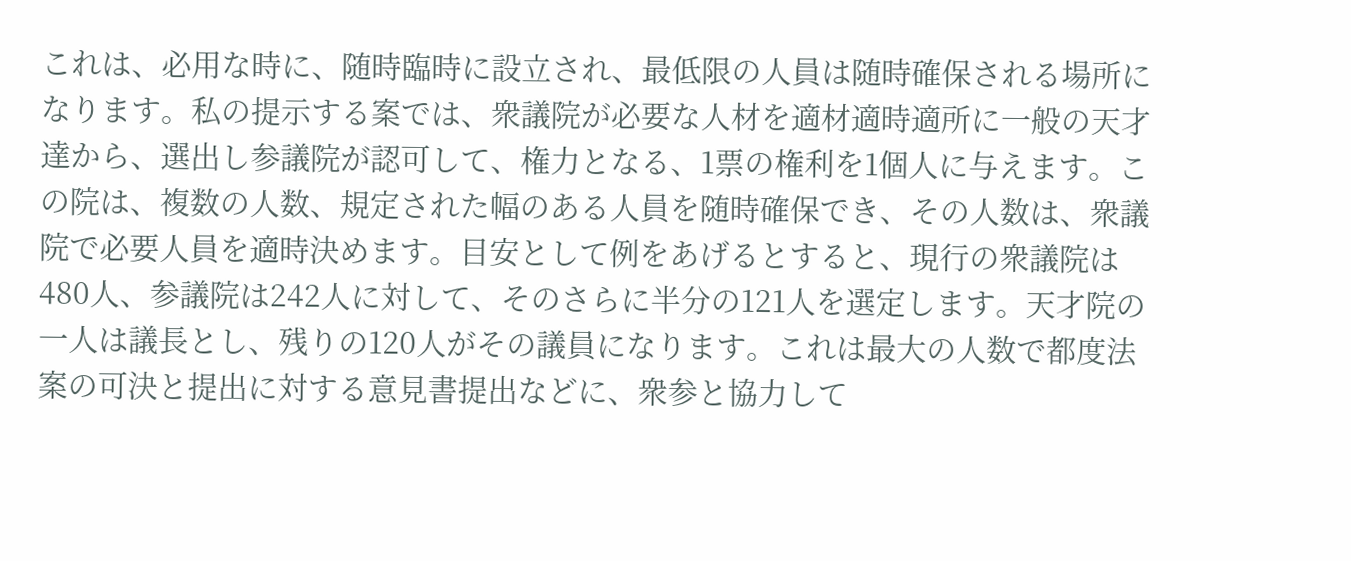これは、必用な時に、随時臨時に設立され、最低限の人員は随時確保される場所になります。私の提示する案では、衆議院が必要な人材を適材適時適所に一般の天才達から、選出し参議院が認可して、権力となる、1票の権利を1個人に与えます。この院は、複数の人数、規定された幅のある人員を随時確保でき、その人数は、衆議院で必要人員を適時決めます。目安として例をあげるとすると、現行の衆議院は480人、参議院は242人に対して、そのさらに半分の121人を選定します。天才院の一人は議長とし、残りの120人がその議員になります。これは最大の人数で都度法案の可決と提出に対する意見書提出などに、衆参と協力して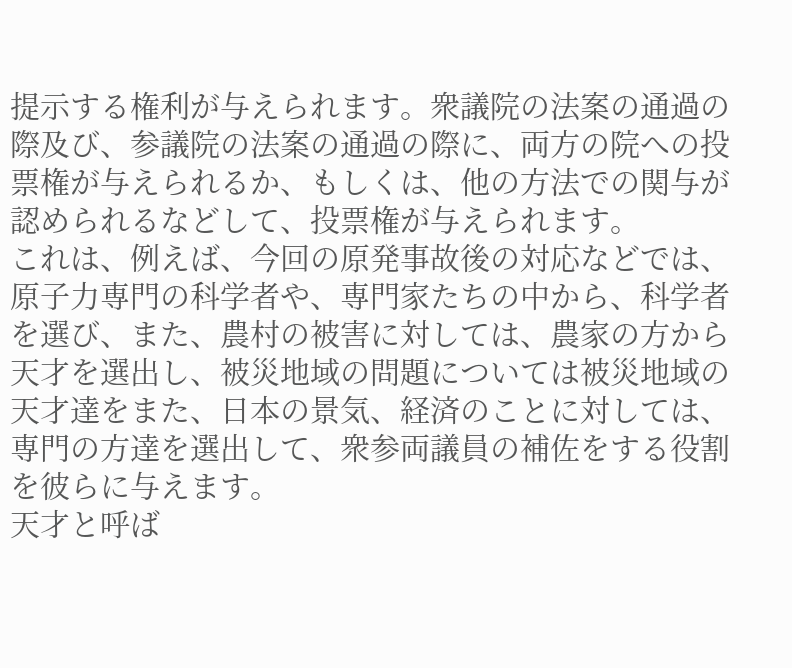提示する権利が与えられます。衆議院の法案の通過の際及び、参議院の法案の通過の際に、両方の院への投票権が与えられるか、もしくは、他の方法での関与が認められるなどして、投票権が与えられます。
これは、例えば、今回の原発事故後の対応などでは、原子力専門の科学者や、専門家たちの中から、科学者を選び、また、農村の被害に対しては、農家の方から天才を選出し、被災地域の問題については被災地域の天才達をまた、日本の景気、経済のことに対しては、専門の方達を選出して、衆参両議員の補佐をする役割を彼らに与えます。
天才と呼ば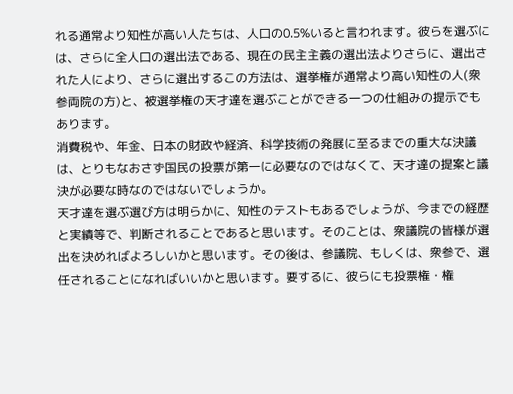れる通常より知性が高い人たちは、人口の0.5%いると言われます。彼らを選ぶには、さらに全人口の選出法である、現在の民主主義の選出法よりさらに、選出された人により、さらに選出するこの方法は、選挙権が通常より高い知性の人(衆参両院の方)と、被選挙権の天才達を選ぶことができる一つの仕組みの提示でもあります。
消費税や、年金、日本の財政や経済、科学技術の発展に至るまでの重大な決議は、とりもなおさず国民の投票が第一に必要なのではなくて、天才達の提案と議決が必要な時なのではないでしょうか。
天才達を選ぶ選び方は明らかに、知性のテストもあるでしょうが、今までの経歴と実績等で、判断されることであると思います。そのことは、衆議院の皆様が選出を決めればよろしいかと思います。その後は、参議院、もしくは、衆参で、選任されることになればいいかと思います。要するに、彼らにも投票権・権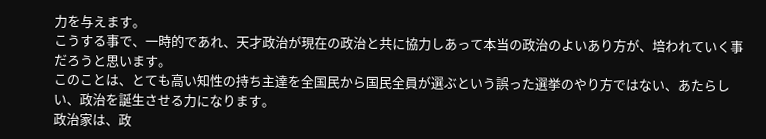力を与えます。
こうする事で、一時的であれ、天才政治が現在の政治と共に協力しあって本当の政治のよいあり方が、培われていく事だろうと思います。
このことは、とても高い知性の持ち主達を全国民から国民全員が選ぶという誤った選挙のやり方ではない、あたらしい、政治を誕生させる力になります。
政治家は、政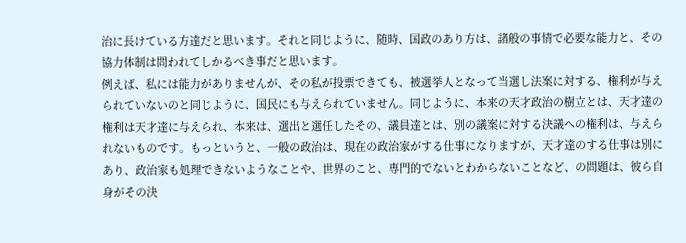治に長けている方達だと思います。それと同じように、随時、国政のあり方は、諸般の事情で必要な能力と、その協力体制は問われてしかるべき事だと思います。
例えば、私には能力がありませんが、その私が投票できても、被選挙人となって当選し法案に対する、権利が与えられていないのと同じように、国民にも与えられていません。同じように、本来の天才政治の樹立とは、天才達の権利は天才達に与えられ、本来は、選出と選任したその、議員達とは、別の議案に対する決議への権利は、与えられないものです。もっというと、一般の政治は、現在の政治家がする仕事になりますが、天才達のする仕事は別にあり、政治家も処理できないようなことや、世界のこと、専門的でないとわからないことなど、の問題は、彼ら自身がその決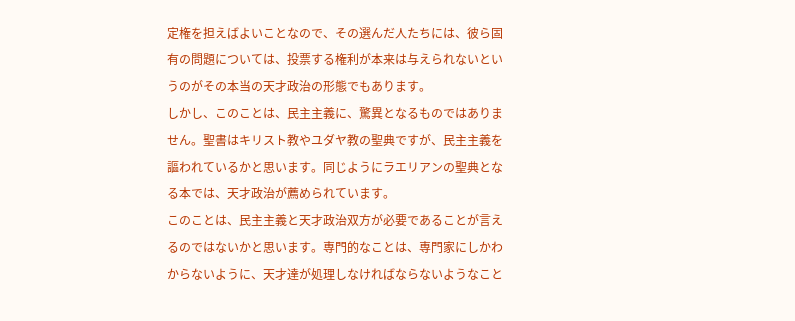定権を担えばよいことなので、その選んだ人たちには、彼ら固有の問題については、投票する権利が本来は与えられないというのがその本当の天才政治の形態でもあります。
しかし、このことは、民主主義に、驚異となるものではありません。聖書はキリスト教やユダヤ教の聖典ですが、民主主義を謳われているかと思います。同じようにラエリアンの聖典となる本では、天才政治が薦められています。
このことは、民主主義と天才政治双方が必要であることが言えるのではないかと思います。専門的なことは、専門家にしかわからないように、天才達が処理しなければならないようなこと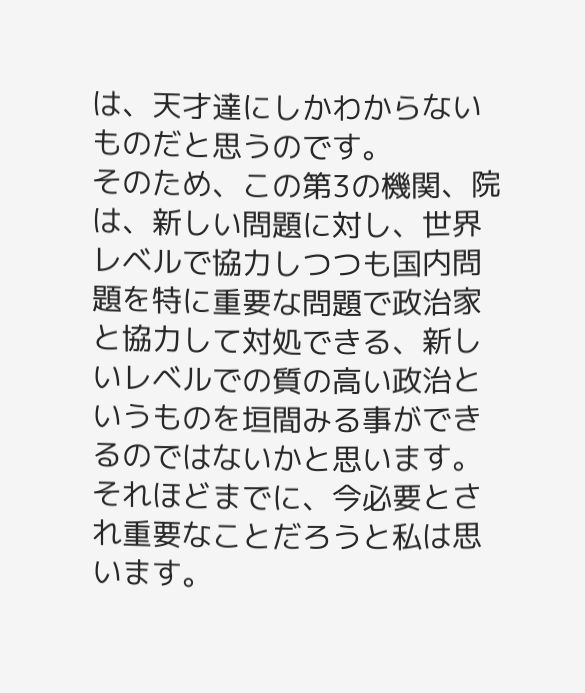は、天才達にしかわからないものだと思うのです。
そのため、この第3の機関、院は、新しい問題に対し、世界レベルで協力しつつも国内問題を特に重要な問題で政治家と協力して対処できる、新しいレベルでの質の高い政治というものを垣間みる事ができるのではないかと思います。
それほどまでに、今必要とされ重要なことだろうと私は思います。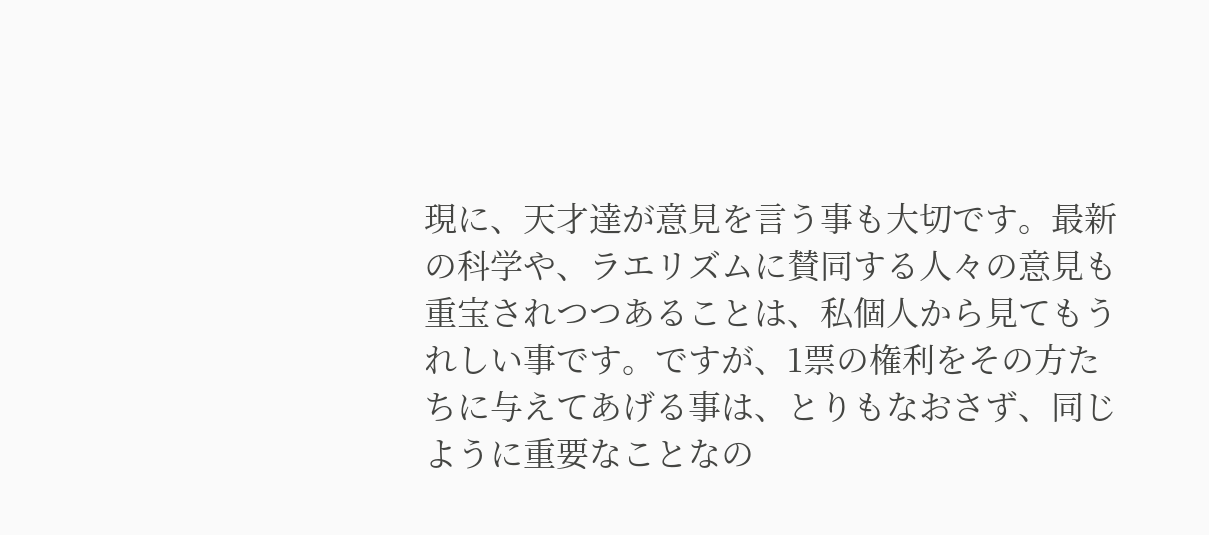現に、天才達が意見を言う事も大切です。最新の科学や、ラエリズムに賛同する人々の意見も重宝されつつあることは、私個人から見てもうれしい事です。ですが、1票の権利をその方たちに与えてあげる事は、とりもなおさず、同じように重要なことなの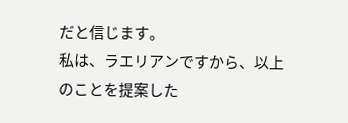だと信じます。
私は、ラエリアンですから、以上のことを提案した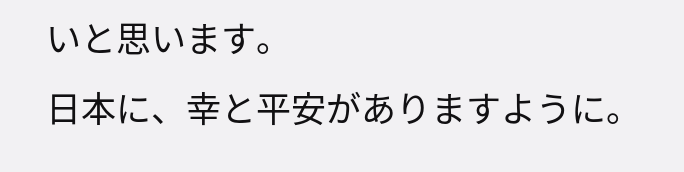いと思います。
日本に、幸と平安がありますように。